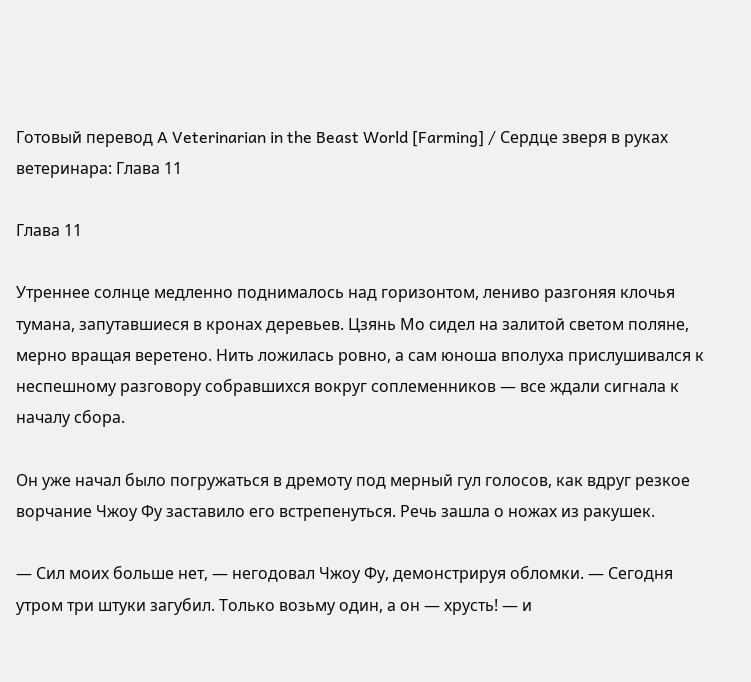Готовый перевод A Veterinarian in the Beast World [Farming] / Сердце зверя в руках ветеринара: Глава 11

Глава 11

Утреннее солнце медленно поднималось над горизонтом, лениво разгоняя клочья тумана, запутавшиеся в кронах деревьев. Цзянь Мо сидел на залитой светом поляне, мерно вращая веретено. Нить ложилась ровно, а сам юноша вполуха прислушивался к неспешному разговору собравшихся вокруг соплеменников — все ждали сигнала к началу сбора.

Он уже начал было погружаться в дремоту под мерный гул голосов, как вдруг резкое ворчание Чжоу Фу заставило его встрепенуться. Речь зашла о ножах из ракушек.

— Сил моих больше нет, — негодовал Чжоу Фу, демонстрируя обломки. — Сегодня утром три штуки загубил. Только возьму один, а он — хрусть! — и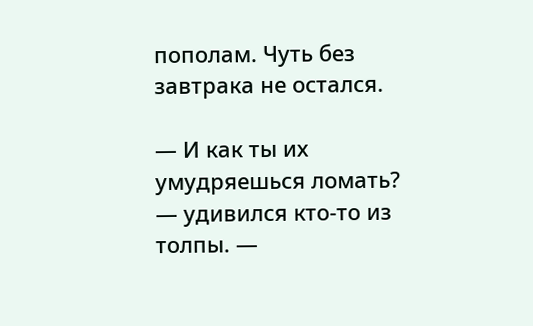пополам. Чуть без завтрака не остался.

— И как ты их умудряешься ломать? — удивился кто-то из толпы. —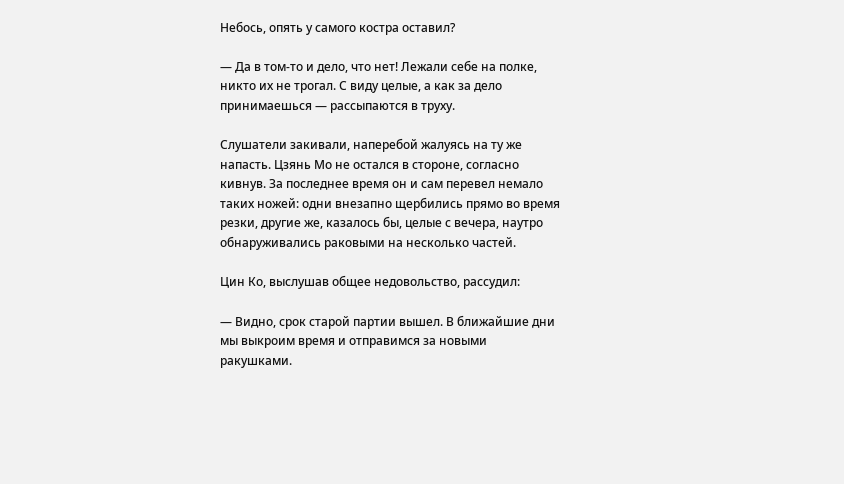Небось, опять у самого костра оставил?

— Да в том-то и дело, что нет! Лежали себе на полке, никто их не трогал. С виду целые, а как за дело принимаешься — рассыпаются в труху.

Слушатели закивали, наперебой жалуясь на ту же напасть. Цзянь Мо не остался в стороне, согласно кивнув. За последнее время он и сам перевел немало таких ножей: одни внезапно щербились прямо во время резки, другие же, казалось бы, целые с вечера, наутро обнаруживались раковыми на несколько частей.

Цин Ко, выслушав общее недовольство, рассудил:

— Видно, срок старой партии вышел. В ближайшие дни мы выкроим время и отправимся за новыми ракушками.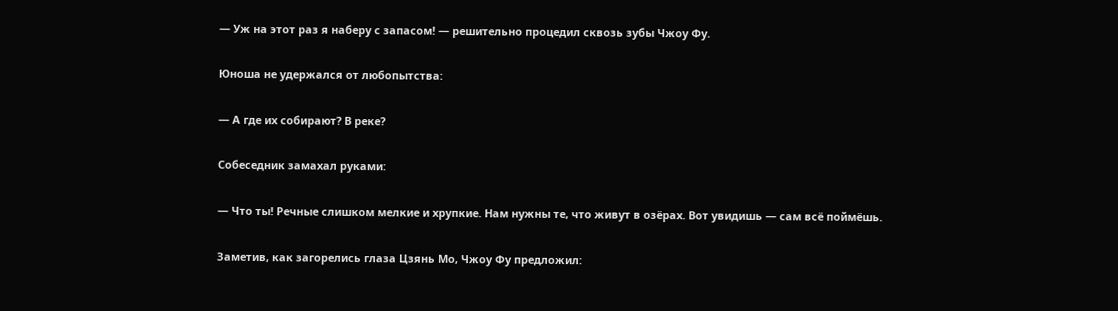— Уж на этот раз я наберу с запасом! — решительно процедил сквозь зубы Чжоу Фу.

Юноша не удержался от любопытства:

— А где их собирают? В реке?

Собеседник замахал руками:

— Что ты! Речные слишком мелкие и хрупкие. Нам нужны те, что живут в озёрах. Вот увидишь — сам всё поймёшь.

Заметив, как загорелись глаза Цзянь Мо, Чжоу Фу предложил: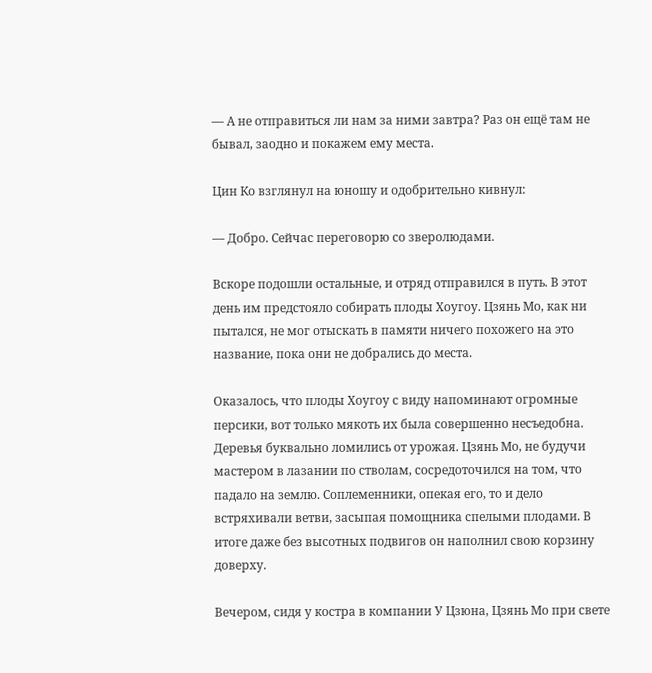— А не отправиться ли нам за ними завтра? Раз он ещё там не бывал, заодно и покажем ему места.

Цин Ко взглянул на юношу и одобрительно кивнул:

— Добро. Сейчас переговорю со зверолюдами.

Вскоре подошли остальные, и отряд отправился в путь. В этот день им предстояло собирать плоды Хоугоу. Цзянь Мо, как ни пытался, не мог отыскать в памяти ничего похожего на это название, пока они не добрались до места.

Оказалось, что плоды Хоугоу с виду напоминают огромные персики, вот только мякоть их была совершенно несъедобна. Деревья буквально ломились от урожая. Цзянь Мо, не будучи мастером в лазании по стволам, сосредоточился на том, что падало на землю. Соплеменники, опекая его, то и дело встряхивали ветви, засыпая помощника спелыми плодами. В итоге даже без высотных подвигов он наполнил свою корзину доверху.

Вечером, сидя у костра в компании У Цзюна, Цзянь Мо при свете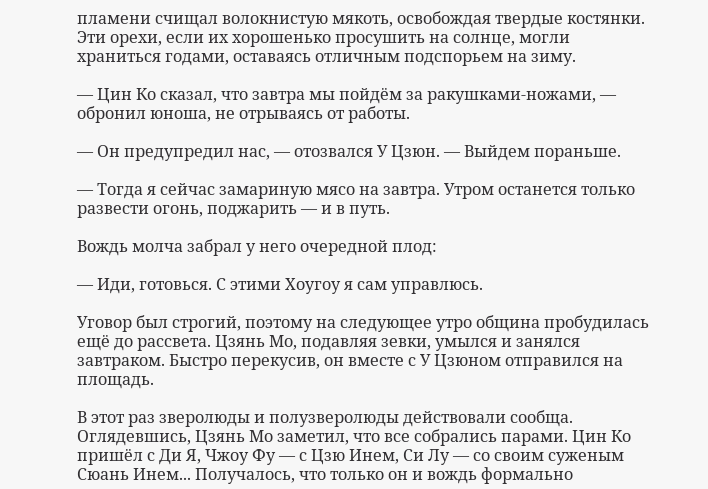пламени счищал волокнистую мякоть, освобождая твердые костянки. Эти орехи, если их хорошенько просушить на солнце, могли храниться годами, оставаясь отличным подспорьем на зиму.

— Цин Ко сказал, что завтра мы пойдём за ракушками-ножами, — обронил юноша, не отрываясь от работы.

— Он предупредил нас, — отозвался У Цзюн. — Выйдем пораньше.

— Тогда я сейчас замариную мясо на завтра. Утром останется только развести огонь, поджарить — и в путь.

Вождь молча забрал у него очередной плод:

— Иди, готовься. С этими Хоугоу я сам управлюсь.

Уговор был строгий, поэтому на следующее утро община пробудилась ещё до рассвета. Цзянь Мо, подавляя зевки, умылся и занялся завтраком. Быстро перекусив, он вместе с У Цзюном отправился на площадь.

В этот раз зверолюды и полузверолюды действовали сообща. Оглядевшись, Цзянь Мо заметил, что все собрались парами. Цин Ко пришёл с Ди Я, Чжоу Фу — с Цзю Инем, Си Лу — со своим суженым Сюань Инем... Получалось, что только он и вождь формально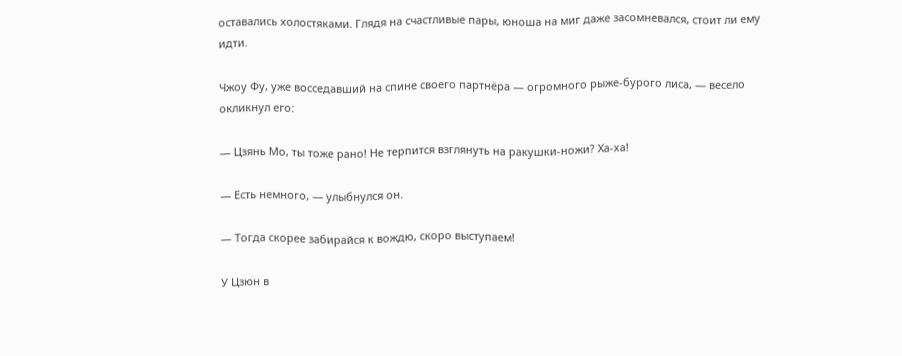оставались холостяками. Глядя на счастливые пары, юноша на миг даже засомневался, стоит ли ему идти.

Чжоу Фу, уже восседавший на спине своего партнёра — огромного рыже-бурого лиса, — весело окликнул его:

— Цзянь Мо, ты тоже рано! Не терпится взглянуть на ракушки-ножи? Ха-ха!

— Есть немного, — улыбнулся он.

— Тогда скорее забирайся к вождю, скоро выступаем!

У Цзюн в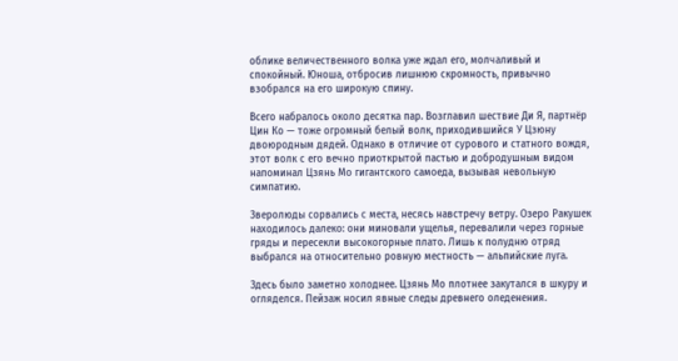облике величественного волка уже ждал его, молчаливый и спокойный. Юноша, отбросив лишнюю скромность, привычно взобрался на его широкую спину.

Всего набралось около десятка пар. Возглавил шествие Ди Я, партнёр Цин Ко — тоже огромный белый волк, приходившийся У Цзюну двоюродным дядей. Однако в отличие от сурового и статного вождя, этот волк с его вечно приоткрытой пастью и добродушным видом напоминал Цзянь Мо гигантского самоеда, вызывая невольную симпатию.

Зверолюды сорвались с места, несясь навстречу ветру. Озеро Ракушек находилось далеко: они миновали ущелья, перевалили через горные гряды и пересекли высокогорные плато. Лишь к полудню отряд выбрался на относительно ровную местность — альпийские луга.

Здесь было заметно холоднее. Цзянь Мо плотнее закутался в шкуру и огляделся. Пейзаж носил явные следы древнего оледенения.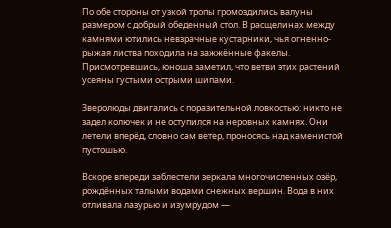По обе стороны от узкой тропы громоздились валуны размером с добрый обеденный стол. В расщелинах между камнями ютились невзрачные кустарники, чья огненно-рыжая листва походила на зажжённые факелы. Присмотревшись, юноша заметил, что ветви этих растений усеяны густыми острыми шипами.

Зверолюды двигались с поразительной ловкостью: никто не задел колючек и не оступился на неровных камнях. Они летели вперёд, словно сам ветер, проносясь над каменистой пустошью.

Вскоре впереди заблестели зеркала многочисленных озёр, рождённых талыми водами снежных вершин. Вода в них отливала лазурью и изумрудом —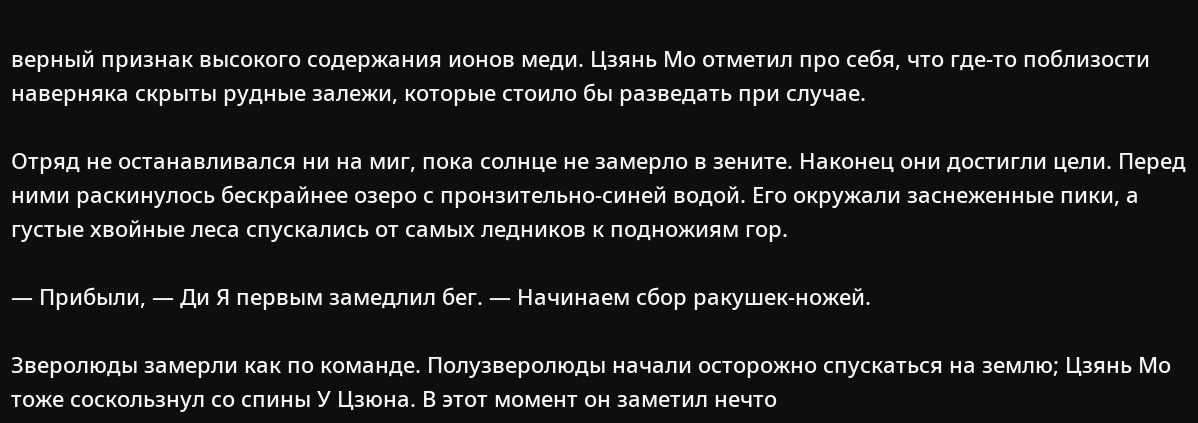верный признак высокого содержания ионов меди. Цзянь Мо отметил про себя, что где-то поблизости наверняка скрыты рудные залежи, которые стоило бы разведать при случае.

Отряд не останавливался ни на миг, пока солнце не замерло в зените. Наконец они достигли цели. Перед ними раскинулось бескрайнее озеро с пронзительно-синей водой. Его окружали заснеженные пики, а густые хвойные леса спускались от самых ледников к подножиям гор.

— Прибыли, — Ди Я первым замедлил бег. — Начинаем сбор ракушек-ножей.

Зверолюды замерли как по команде. Полузверолюды начали осторожно спускаться на землю; Цзянь Мо тоже соскользнул со спины У Цзюна. В этот момент он заметил нечто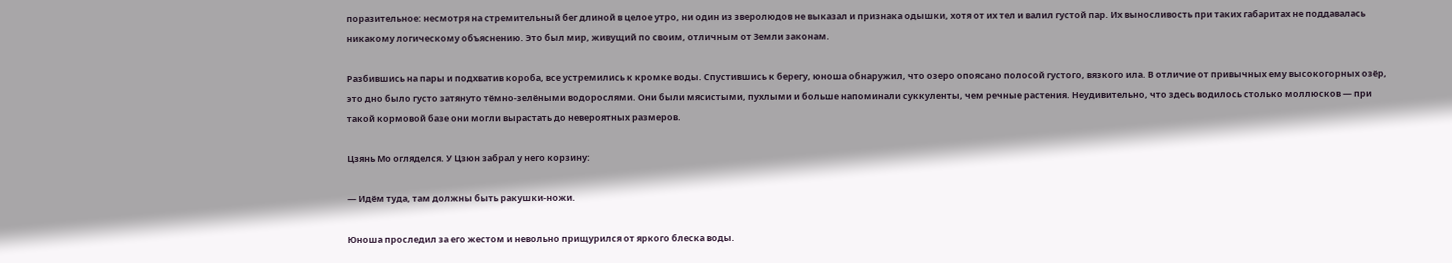поразительное: несмотря на стремительный бег длиной в целое утро, ни один из зверолюдов не выказал и признака одышки, хотя от их тел и валил густой пар. Их выносливость при таких габаритах не поддавалась никакому логическому объяснению. Это был мир, живущий по своим, отличным от Земли законам.

Разбившись на пары и подхватив короба, все устремились к кромке воды. Спустившись к берегу, юноша обнаружил, что озеро опоясано полосой густого, вязкого ила. В отличие от привычных ему высокогорных озёр, это дно было густо затянуто тёмно-зелёными водорослями. Они были мясистыми, пухлыми и больше напоминали суккуленты, чем речные растения. Неудивительно, что здесь водилось столько моллюсков — при такой кормовой базе они могли вырастать до невероятных размеров.

Цзянь Мо огляделся. У Цзюн забрал у него корзину:

— Идём туда, там должны быть ракушки-ножи.

Юноша проследил за его жестом и невольно прищурился от яркого блеска воды.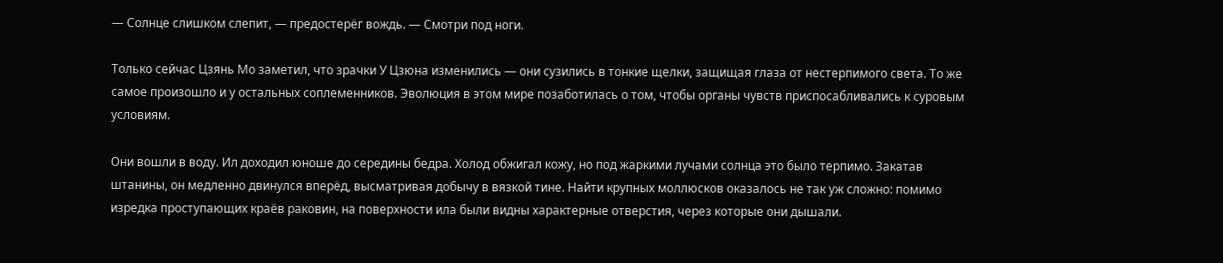— Солнце слишком слепит, — предостерёг вождь. — Смотри под ноги.

Только сейчас Цзянь Мо заметил, что зрачки У Цзюна изменились — они сузились в тонкие щелки, защищая глаза от нестерпимого света. То же самое произошло и у остальных соплеменников. Эволюция в этом мире позаботилась о том, чтобы органы чувств приспосабливались к суровым условиям.

Они вошли в воду. Ил доходил юноше до середины бедра. Холод обжигал кожу, но под жаркими лучами солнца это было терпимо. Закатав штанины, он медленно двинулся вперёд, высматривая добычу в вязкой тине. Найти крупных моллюсков оказалось не так уж сложно: помимо изредка проступающих краёв раковин, на поверхности ила были видны характерные отверстия, через которые они дышали.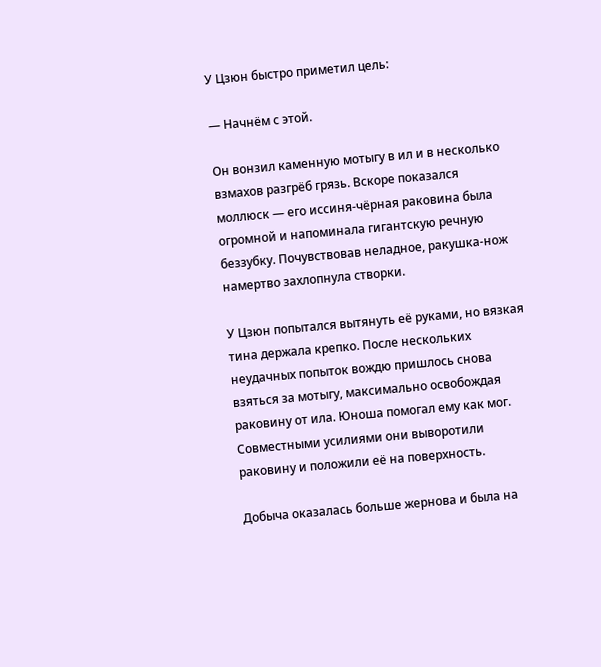У Цзюн быстро приметил цель:

— Начнём с этой.

Он вонзил каменную мотыгу в ил и в несколько взмахов разгрёб грязь. Вскоре показался моллюск — его иссиня-чёрная раковина была огромной и напоминала гигантскую речную беззубку. Почувствовав неладное, ракушка-нож намертво захлопнула створки.

У Цзюн попытался вытянуть её руками, но вязкая тина держала крепко. После нескольких неудачных попыток вождю пришлось снова взяться за мотыгу, максимально освобождая раковину от ила. Юноша помогал ему как мог. Совместными усилиями они выворотили раковину и положили её на поверхность.

Добыча оказалась больше жернова и была на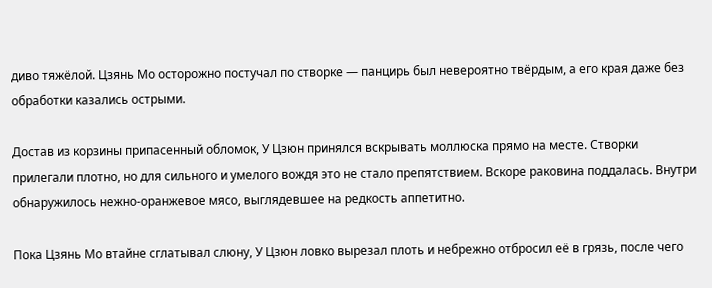диво тяжёлой. Цзянь Мо осторожно постучал по створке — панцирь был невероятно твёрдым, а его края даже без обработки казались острыми.

Достав из корзины припасенный обломок, У Цзюн принялся вскрывать моллюска прямо на месте. Створки прилегали плотно, но для сильного и умелого вождя это не стало препятствием. Вскоре раковина поддалась. Внутри обнаружилось нежно-оранжевое мясо, выглядевшее на редкость аппетитно.

Пока Цзянь Мо втайне сглатывал слюну, У Цзюн ловко вырезал плоть и небрежно отбросил её в грязь, после чего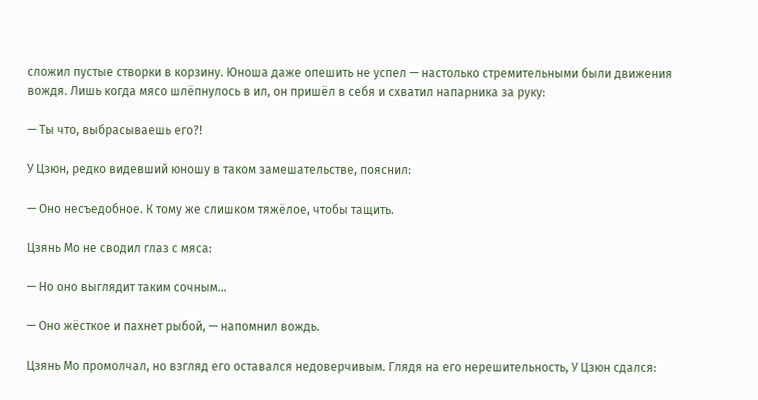сложил пустые створки в корзину. Юноша даже опешить не успел — настолько стремительными были движения вождя. Лишь когда мясо шлёпнулось в ил, он пришёл в себя и схватил напарника за руку:

— Ты что, выбрасываешь его?!

У Цзюн, редко видевший юношу в таком замешательстве, пояснил:

— Оно несъедобное. К тому же слишком тяжёлое, чтобы тащить.

Цзянь Мо не сводил глаз с мяса:

— Но оно выглядит таким сочным...

— Оно жёсткое и пахнет рыбой, — напомнил вождь.

Цзянь Мо промолчал, но взгляд его оставался недоверчивым. Глядя на его нерешительность, У Цзюн сдался: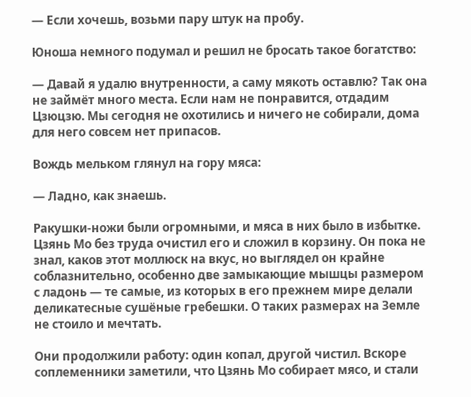— Если хочешь, возьми пару штук на пробу.

Юноша немного подумал и решил не бросать такое богатство:

— Давай я удалю внутренности, а саму мякоть оставлю? Так она не займёт много места. Если нам не понравится, отдадим Цзюцзю. Мы сегодня не охотились и ничего не собирали, дома для него совсем нет припасов.

Вождь мельком глянул на гору мяса:

— Ладно, как знаешь.

Ракушки-ножи были огромными, и мяса в них было в избытке. Цзянь Мо без труда очистил его и сложил в корзину. Он пока не знал, каков этот моллюск на вкус, но выглядел он крайне соблазнительно, особенно две замыкающие мышцы размером с ладонь — те самые, из которых в его прежнем мире делали деликатесные сушёные гребешки. О таких размерах на Земле не стоило и мечтать.

Они продолжили работу: один копал, другой чистил. Вскоре соплеменники заметили, что Цзянь Мо собирает мясо, и стали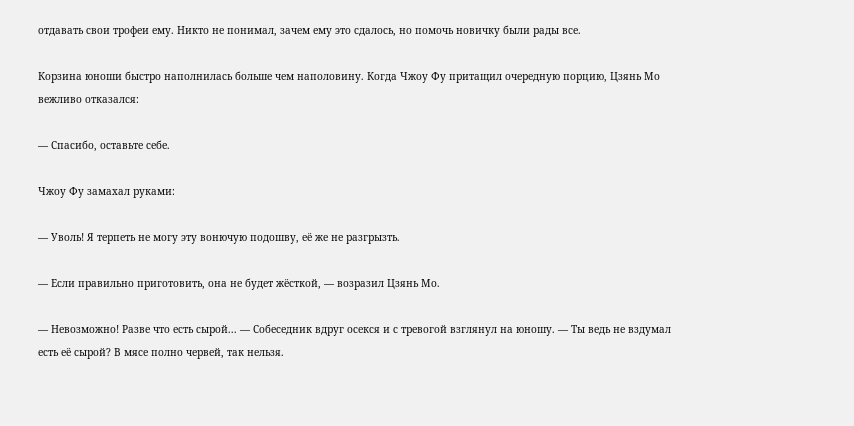отдавать свои трофеи ему. Никто не понимал, зачем ему это сдалось, но помочь новичку были рады все.

Корзина юноши быстро наполнилась больше чем наполовину. Когда Чжоу Фу притащил очередную порцию, Цзянь Мо вежливо отказался:

— Спасибо, оставьте себе.

Чжоу Фу замахал руками:

— Уволь! Я терпеть не могу эту вонючую подошву, её же не разгрызть.

— Если правильно приготовить, она не будет жёсткой, — возразил Цзянь Мо.

— Невозможно! Разве что есть сырой... — Собеседник вдруг осекся и с тревогой взглянул на юношу. — Ты ведь не вздумал есть её сырой? В мясе полно червей, так нельзя.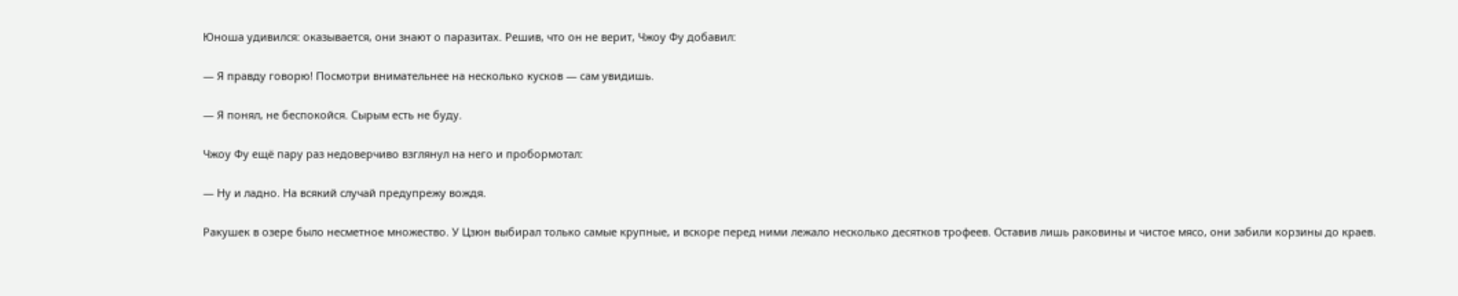Юноша удивился: оказывается, они знают о паразитах. Решив, что он не верит, Чжоу Фу добавил:

— Я правду говорю! Посмотри внимательнее на несколько кусков — сам увидишь.

— Я понял, не беспокойся. Сырым есть не буду.

Чжоу Фу ещё пару раз недоверчиво взглянул на него и пробормотал:

— Ну и ладно. На всякий случай предупрежу вождя.

Ракушек в озере было несметное множество. У Цзюн выбирал только самые крупные, и вскоре перед ними лежало несколько десятков трофеев. Оставив лишь раковины и чистое мясо, они забили корзины до краев.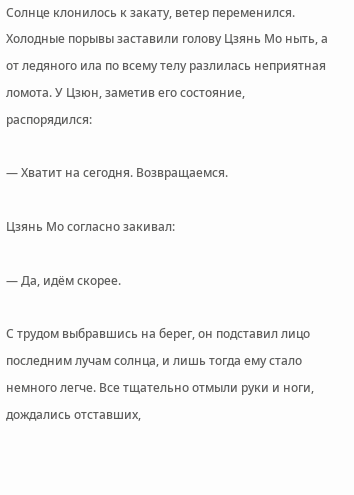Солнце клонилось к закату, ветер переменился. Холодные порывы заставили голову Цзянь Мо ныть, а от ледяного ила по всему телу разлилась неприятная ломота. У Цзюн, заметив его состояние, распорядился:

— Хватит на сегодня. Возвращаемся.

Цзянь Мо согласно закивал:

— Да, идём скорее.

С трудом выбравшись на берег, он подставил лицо последним лучам солнца, и лишь тогда ему стало немного легче. Все тщательно отмыли руки и ноги, дождались отставших,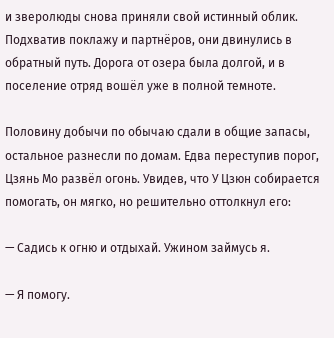и зверолюды снова приняли свой истинный облик. Подхватив поклажу и партнёров, они двинулись в обратный путь. Дорога от озера была долгой, и в поселение отряд вошёл уже в полной темноте.

Половину добычи по обычаю сдали в общие запасы, остальное разнесли по домам. Едва переступив порог, Цзянь Мо развёл огонь. Увидев, что У Цзюн собирается помогать, он мягко, но решительно оттолкнул его:

— Садись к огню и отдыхай. Ужином займусь я.

— Я помогу.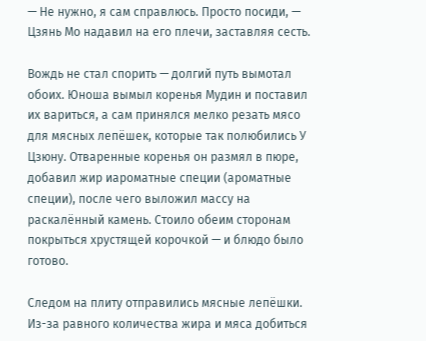— Не нужно, я сам справлюсь. Просто посиди, — Цзянь Мо надавил на его плечи, заставляя сесть.

Вождь не стал спорить — долгий путь вымотал обоих. Юноша вымыл коренья Мудин и поставил их вариться, а сам принялся мелко резать мясо для мясных лепёшек, которые так полюбились У Цзюну. Отваренные коренья он размял в пюре, добавил жир иароматные специи (ароматные специи), после чего выложил массу на раскалённый камень. Стоило обеим сторонам покрыться хрустящей корочкой — и блюдо было готово.

Следом на плиту отправились мясные лепёшки. Из-за равного количества жира и мяса добиться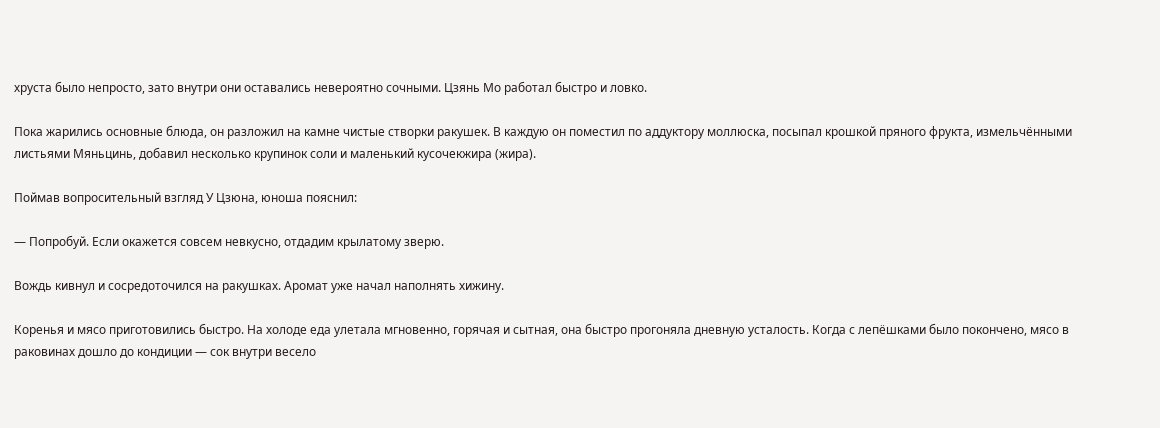хруста было непросто, зато внутри они оставались невероятно сочными. Цзянь Мо работал быстро и ловко.

Пока жарились основные блюда, он разложил на камне чистые створки ракушек. В каждую он поместил по аддуктору моллюска, посыпал крошкой пряного фрукта, измельчёнными листьями Мяньцинь, добавил несколько крупинок соли и маленький кусочекжира (жира).

Поймав вопросительный взгляд У Цзюна, юноша пояснил:

— Попробуй. Если окажется совсем невкусно, отдадим крылатому зверю.

Вождь кивнул и сосредоточился на ракушках. Аромат уже начал наполнять хижину.

Коренья и мясо приготовились быстро. На холоде еда улетала мгновенно, горячая и сытная, она быстро прогоняла дневную усталость. Когда с лепёшками было покончено, мясо в раковинах дошло до кондиции — сок внутри весело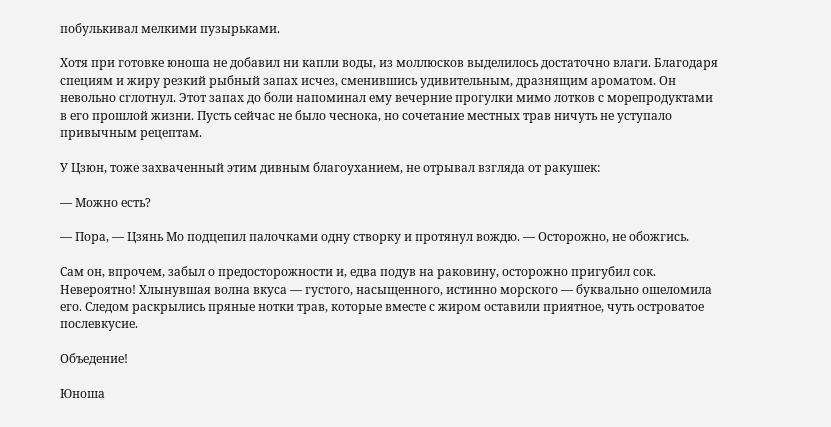побулькивал мелкими пузырьками.

Хотя при готовке юноша не добавил ни капли воды, из моллюсков выделилось достаточно влаги. Благодаря специям и жиру резкий рыбный запах исчез, сменившись удивительным, дразнящим ароматом. Он невольно сглотнул. Этот запах до боли напоминал ему вечерние прогулки мимо лотков с морепродуктами в его прошлой жизни. Пусть сейчас не было чеснока, но сочетание местных трав ничуть не уступало привычным рецептам.

У Цзюн, тоже захваченный этим дивным благоуханием, не отрывал взгляда от ракушек:

— Можно есть?

— Пора, — Цзянь Мо подцепил палочками одну створку и протянул вождю. — Осторожно, не обожгись.

Сам он, впрочем, забыл о предосторожности и, едва подув на раковину, осторожно пригубил сок. Невероятно! Хлынувшая волна вкуса — густого, насыщенного, истинно морского — буквально ошеломила его. Следом раскрылись пряные нотки трав, которые вместе с жиром оставили приятное, чуть островатое послевкусие.

Объедение!

Юноша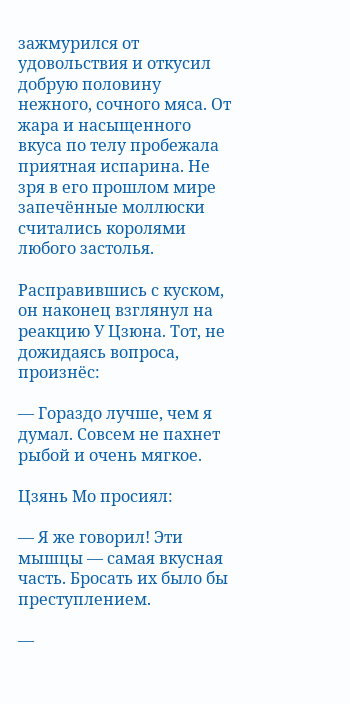зажмурился от удовольствия и откусил добрую половину нежного, сочного мяса. От жара и насыщенного вкуса по телу пробежала приятная испарина. Не зря в его прошлом мире запечённые моллюски считались королями любого застолья.

Расправившись с куском, он наконец взглянул на реакцию У Цзюна. Тот, не дожидаясь вопроса, произнёс:

— Гораздо лучше, чем я думал. Совсем не пахнет рыбой и очень мягкое.

Цзянь Мо просиял:

— Я же говорил! Эти мышцы — самая вкусная часть. Бросать их было бы преступлением.

—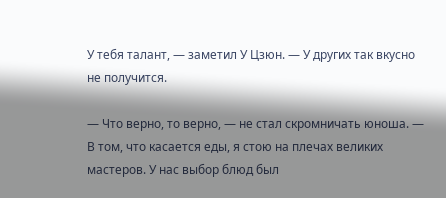У тебя талант, — заметил У Цзюн. — У других так вкусно не получится.

— Что верно, то верно, — не стал скромничать юноша. — В том, что касается еды, я стою на плечах великих мастеров. У нас выбор блюд был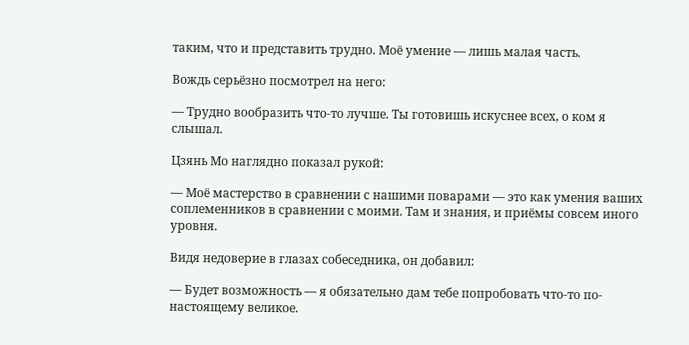таким, что и представить трудно. Моё умение — лишь малая часть.

Вождь серьёзно посмотрел на него:

— Трудно вообразить что-то лучше. Ты готовишь искуснее всех, о ком я слышал.

Цзянь Мо наглядно показал рукой:

— Моё мастерство в сравнении с нашими поварами — это как умения ваших соплеменников в сравнении с моими. Там и знания, и приёмы совсем иного уровня.

Видя недоверие в глазах собеседника, он добавил:

— Будет возможность — я обязательно дам тебе попробовать что-то по-настоящему великое.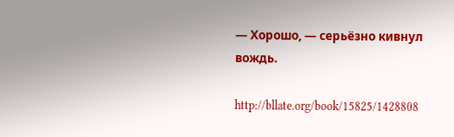— Хорошо, — серьёзно кивнул вождь.

http://bllate.org/book/15825/1428808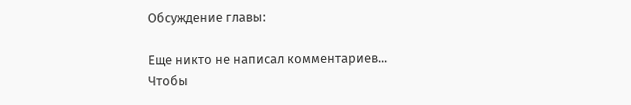Обсуждение главы:

Еще никто не написал комментариев...
Чтобы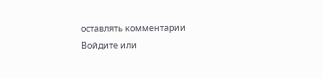оставлять комментарии Войдите или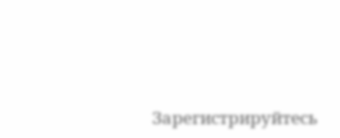Зарегистрируйтесь